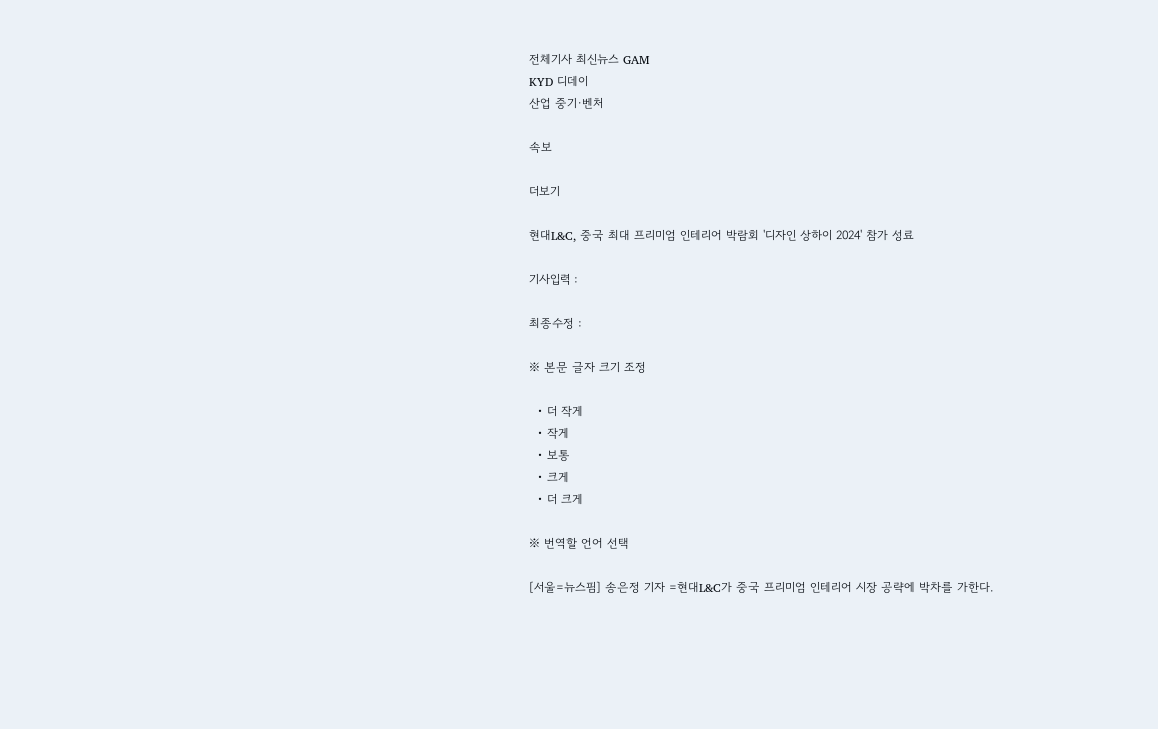전체기사 최신뉴스 GAM
KYD 디데이
산업 중기·벤처

속보

더보기

현대L&C, 중국 최대 프리미엄 인테리어 박람회 '디자인 상하이 2024' 참가 성료

기사입력 :

최종수정 :

※ 본문 글자 크기 조정

  • 더 작게
  • 작게
  • 보통
  • 크게
  • 더 크게

※ 번역할 언어 선택

[서울=뉴스핌] 송은정 기자 =현대L&C가 중국 프리미엄 인테리어 시장 공략에 박차를 가한다.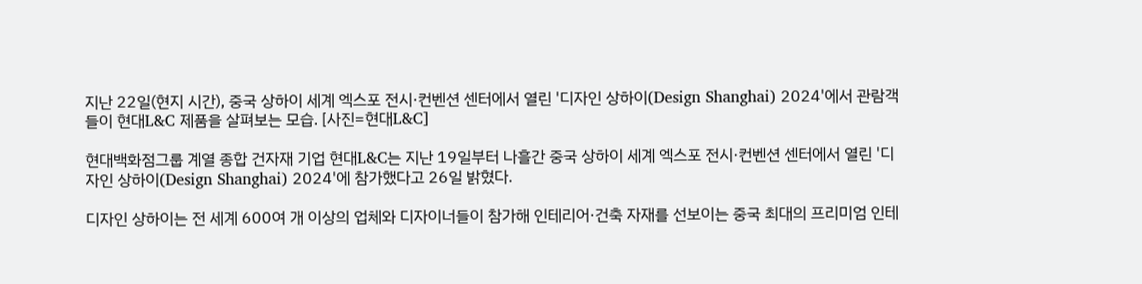지난 22일(현지 시간), 중국 상하이 세계 엑스포 전시·컨벤션 센터에서 열린 '디자인 상하이(Design Shanghai) 2024'에서 관람객들이 현대L&C 제품을 살펴보는 모습. [사진=현대L&C]

현대백화점그룹 계열 종합 건자재 기업 현대L&C는 지난 19일부터 나흘간 중국 상하이 세계 엑스포 전시·컨벤션 센터에서 열린 '디자인 상하이(Design Shanghai) 2024'에 참가했다고 26일 밝혔다.

디자인 상하이는 전 세계 600여 개 이상의 업체와 디자이너들이 참가해 인테리어·건축 자재를 선보이는 중국 최대의 프리미엄 인테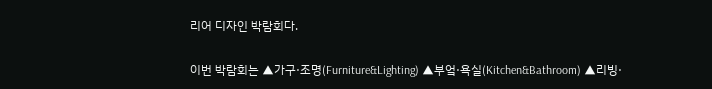리어 디자인 박람회다.

이번 박람회는 ▲가구·조명(Furniture&Lighting) ▲부엌·욕실(Kitchen&Bathroom) ▲리빙·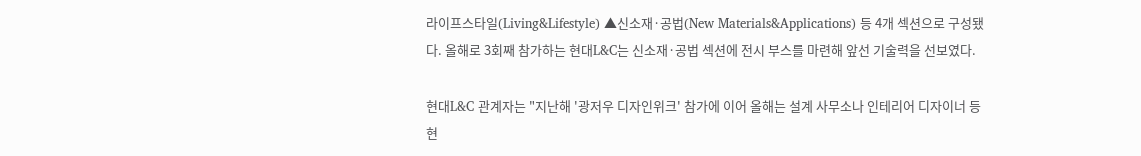라이프스타일(Living&Lifestyle) ▲신소재·공법(New Materials&Applications) 등 4개 섹션으로 구성됐다. 올해로 3회째 참가하는 현대L&C는 신소재·공법 섹션에 전시 부스를 마련해 앞선 기술력을 선보였다.

현대L&C 관계자는 "지난해 '광저우 디자인위크' 참가에 이어 올해는 설계 사무소나 인테리어 디자이너 등 현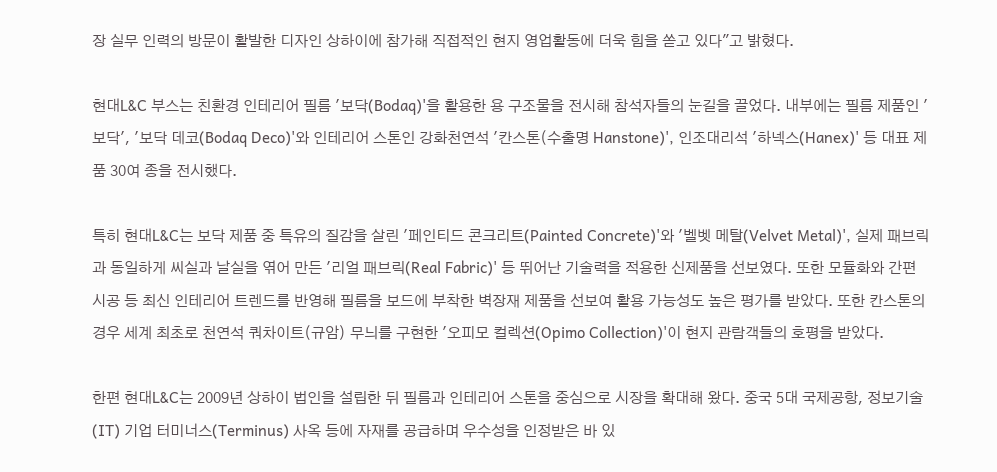장 실무 인력의 방문이 활발한 디자인 상하이에 참가해 직접적인 현지 영업활동에 더욱 힘을 쏟고 있다"고 밝혔다.

현대L&C 부스는 친환경 인테리어 필름 '보닥(Bodaq)'을 활용한 용 구조물을 전시해 참석자들의 눈길을 끌었다. 내부에는 필름 제품인 '보닥', '보닥 데코(Bodaq Deco)'와 인테리어 스톤인 강화천연석 '칸스톤(수출명 Hanstone)', 인조대리석 '하넥스(Hanex)' 등 대표 제품 30여 종을 전시했다.

특히 현대L&C는 보닥 제품 중 특유의 질감을 살린 '페인티드 콘크리트(Painted Concrete)'와 '벨벳 메탈(Velvet Metal)', 실제 패브릭과 동일하게 씨실과 날실을 엮어 만든 '리얼 패브릭(Real Fabric)' 등 뛰어난 기술력을 적용한 신제품을 선보였다. 또한 모듈화와 간편 시공 등 최신 인테리어 트렌드를 반영해 필름을 보드에 부착한 벽장재 제품을 선보여 활용 가능성도 높은 평가를 받았다. 또한 칸스톤의 경우 세계 최초로 천연석 쿼차이트(규암) 무늬를 구현한 '오피모 컬렉션(Opimo Collection)'이 현지 관람객들의 호평을 받았다.

한편 현대L&C는 2009년 상하이 법인을 설립한 뒤 필름과 인테리어 스톤을 중심으로 시장을 확대해 왔다. 중국 5대 국제공항, 정보기술(IT) 기업 터미너스(Terminus) 사옥 등에 자재를 공급하며 우수성을 인정받은 바 있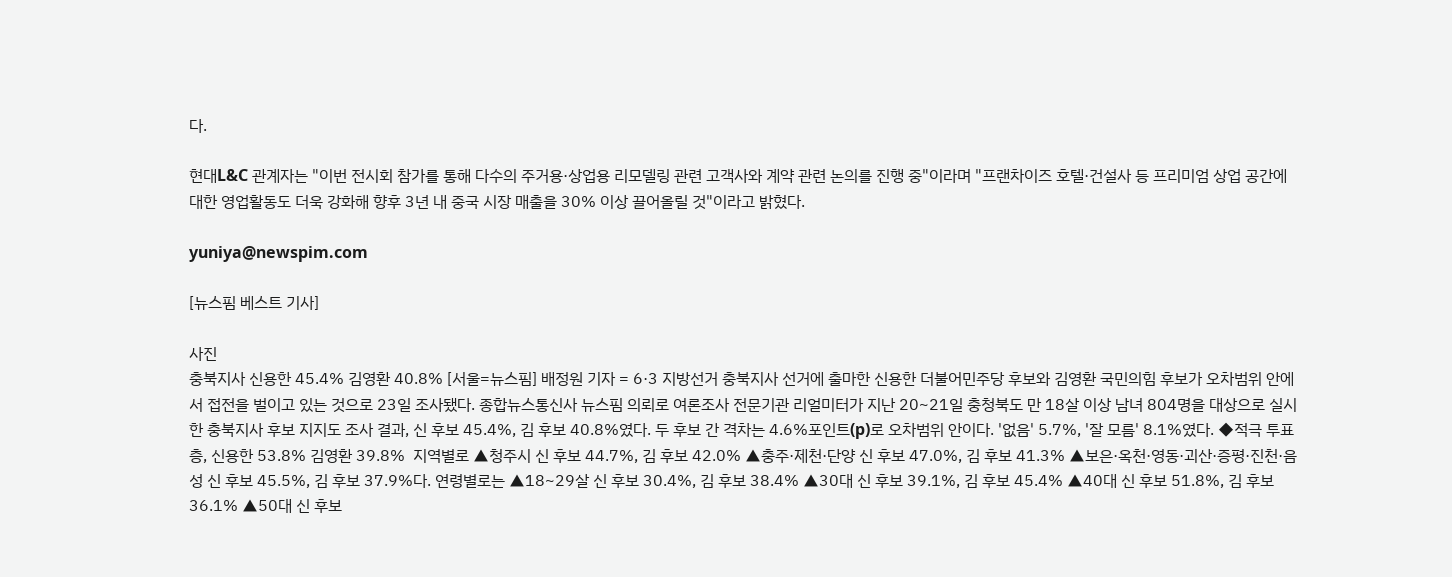다.

현대L&C 관계자는 "이번 전시회 참가를 통해 다수의 주거용·상업용 리모델링 관련 고객사와 계약 관련 논의를 진행 중"이라며 "프랜차이즈 호텔·건설사 등 프리미엄 상업 공간에 대한 영업활동도 더욱 강화해 향후 3년 내 중국 시장 매출을 30% 이상 끌어올릴 것"이라고 밝혔다.

yuniya@newspim.com

[뉴스핌 베스트 기사]

사진
충북지사 신용한 45.4% 김영환 40.8% [서울=뉴스핌] 배정원 기자 = 6·3 지방선거 충북지사 선거에 출마한 신용한 더불어민주당 후보와 김영환 국민의힘 후보가 오차범위 안에서 접전을 벌이고 있는 것으로 23일 조사됐다. 종합뉴스통신사 뉴스핌 의뢰로 여론조사 전문기관 리얼미터가 지난 20~21일 충청북도 만 18살 이상 남녀 804명을 대상으로 실시한 충북지사 후보 지지도 조사 결과, 신 후보 45.4%, 김 후보 40.8%였다. 두 후보 간 격차는 4.6%포인트(p)로 오차범위 안이다. '없음' 5.7%, '잘 모름' 8.1%였다. ◆적극 투표층, 신용한 53.8% 김영환 39.8%  지역별로 ▲청주시 신 후보 44.7%, 김 후보 42.0% ▲충주·제천·단양 신 후보 47.0%, 김 후보 41.3% ▲보은·옥천·영동·괴산·증평·진천·음성 신 후보 45.5%, 김 후보 37.9%다. 연령별로는 ▲18~29살 신 후보 30.4%, 김 후보 38.4% ▲30대 신 후보 39.1%, 김 후보 45.4% ▲40대 신 후보 51.8%, 김 후보 36.1% ▲50대 신 후보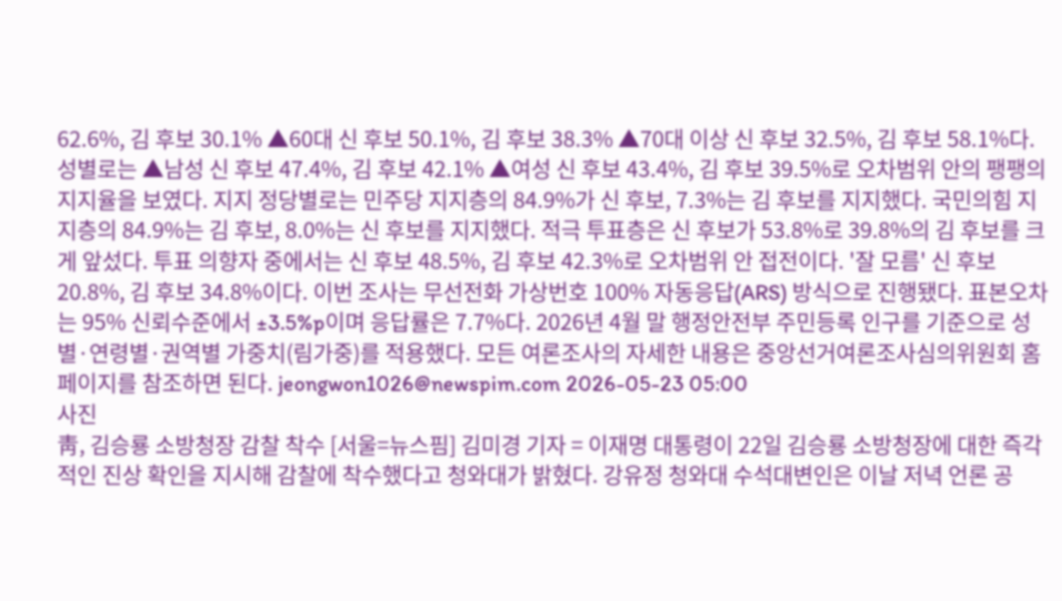62.6%, 김 후보 30.1% ▲60대 신 후보 50.1%, 김 후보 38.3% ▲70대 이상 신 후보 32.5%, 김 후보 58.1%다. 성별로는 ▲남성 신 후보 47.4%, 김 후보 42.1% ▲여성 신 후보 43.4%, 김 후보 39.5%로 오차범위 안의 팽팽의 지지율을 보였다. 지지 정당별로는 민주당 지지층의 84.9%가 신 후보, 7.3%는 김 후보를 지지했다. 국민의힘 지지층의 84.9%는 김 후보, 8.0%는 신 후보를 지지했다. 적극 투표층은 신 후보가 53.8%로 39.8%의 김 후보를 크게 앞섰다. 투표 의향자 중에서는 신 후보 48.5%, 김 후보 42.3%로 오차범위 안 접전이다. '잘 모름' 신 후보 20.8%, 김 후보 34.8%이다. 이번 조사는 무선전화 가상번호 100% 자동응답(ARS) 방식으로 진행됐다. 표본오차는 95% 신뢰수준에서 ±3.5%p이며 응답률은 7.7%다. 2026년 4월 말 행정안전부 주민등록 인구를 기준으로 성별·연령별·권역별 가중치(림가중)를 적용했다. 모든 여론조사의 자세한 내용은 중앙선거여론조사심의위원회 홈페이지를 참조하면 된다. jeongwon1026@newspim.com 2026-05-23 05:00
사진
靑, 김승룡 소방청장 감찰 착수 [서울=뉴스핌] 김미경 기자 = 이재명 대통령이 22일 김승룡 소방청장에 대한 즉각적인 진상 확인을 지시해 감찰에 착수했다고 청와대가 밝혔다. 강유정 청와대 수석대변인은 이날 저녁 언론 공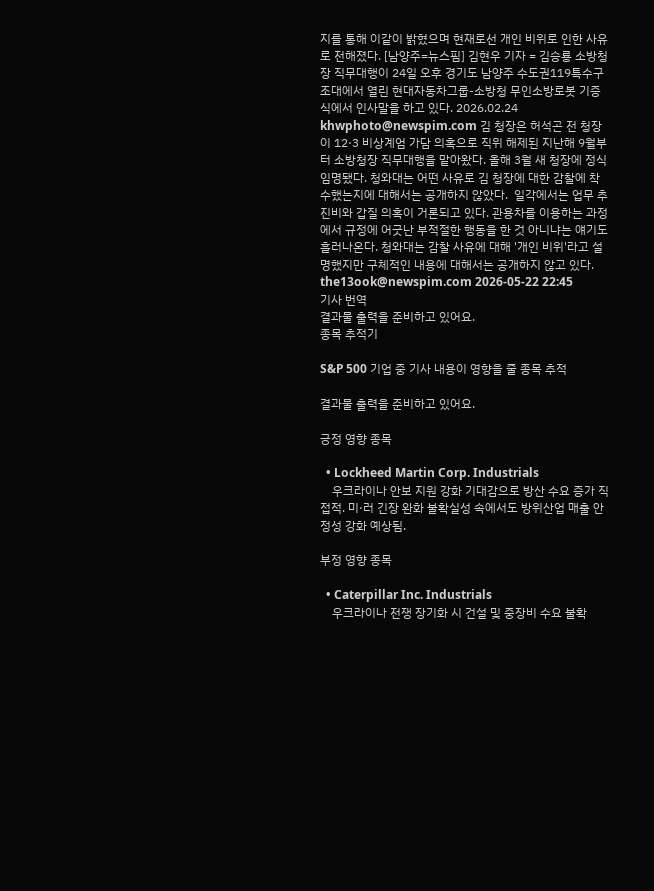지를 통해 이같이 밝혔으며 현재로선 개인 비위로 인한 사유로 전해졌다. [남양주=뉴스핌] 김현우 기자 = 김승룡 소방청장 직무대행이 24일 오후 경기도 남양주 수도권119특수구조대에서 열린 현대자동차그룹-소방청 무인소방로봇 기증식에서 인사말을 하고 있다. 2026.02.24 khwphoto@newspim.com 김 청장은 허석곤 전 청장이 12·3 비상계엄 가담 의혹으로 직위 해제된 지난해 9월부터 소방청장 직무대행을 맡아왔다. 올해 3월 새 청장에 정식 임명됐다. 청와대는 어떤 사유로 김 청장에 대한 감찰에 착수했는지에 대해서는 공개하지 않았다.  일각에서는 업무 추진비와 갑질 의혹이 거론되고 있다. 관용차를 이용하는 과정에서 규정에 어긋난 부적절한 행동을 한 것 아니냐는 얘기도 흘러나온다. 청와대는 감찰 사유에 대해 '개인 비위'라고 설명했지만 구체적인 내용에 대해서는 공개하지 않고 있다. the13ook@newspim.com 2026-05-22 22:45
기사 번역
결과물 출력을 준비하고 있어요.
종목 추적기

S&P 500 기업 중 기사 내용이 영향을 줄 종목 추적

결과물 출력을 준비하고 있어요.

긍정 영향 종목

  • Lockheed Martin Corp. Industrials
    우크라이나 안보 지원 강화 기대감으로 방산 수요 증가 직접적. 미·러 긴장 완화 불확실성 속에서도 방위산업 매출 안정성 강화 예상됨.

부정 영향 종목

  • Caterpillar Inc. Industrials
    우크라이나 전쟁 장기화 시 건설 및 중장비 수요 불확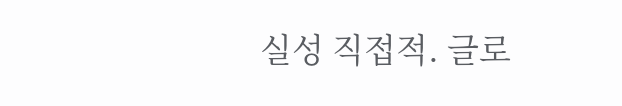실성 직접적. 글로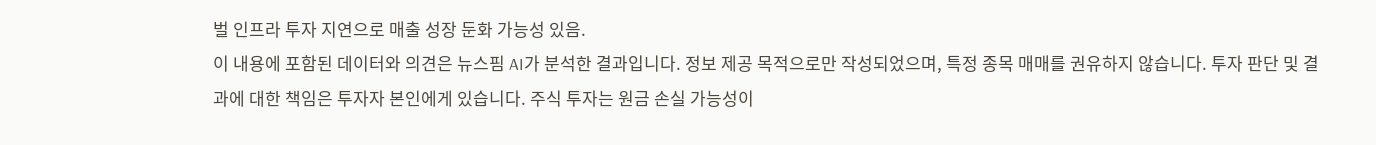벌 인프라 투자 지연으로 매출 성장 둔화 가능성 있음.
이 내용에 포함된 데이터와 의견은 뉴스핌 AI가 분석한 결과입니다. 정보 제공 목적으로만 작성되었으며, 특정 종목 매매를 권유하지 않습니다. 투자 판단 및 결과에 대한 책임은 투자자 본인에게 있습니다. 주식 투자는 원금 손실 가능성이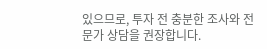있으므로, 투자 전 충분한 조사와 전문가 상담을 권장합니다.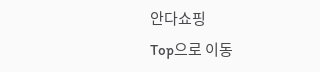안다쇼핑
Top으로 이동